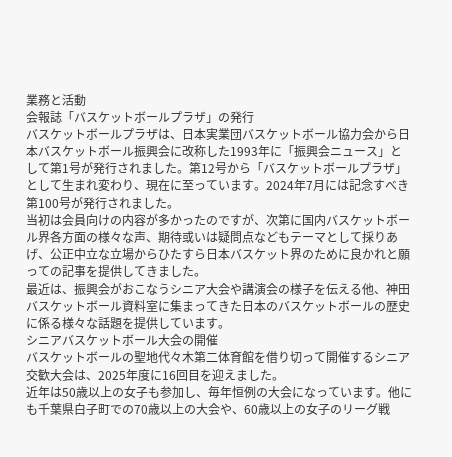業務と活動
会報誌「バスケットボールプラザ」の発行
バスケットボールプラザは、日本実業団バスケットボール協力会から日本バスケットボール振興会に改称した1993年に「振興会ニュース」として第1号が発行されました。第12号から「バスケットボールプラザ」として生まれ変わり、現在に至っています。2024年7月には記念すべき第100号が発行されました。
当初は会員向けの内容が多かったのですが、次第に国内バスケットボール界各方面の様々な声、期待或いは疑問点などもテーマとして採りあげ、公正中立な立場からひたすら日本バスケット界のために良かれと願っての記事を提供してきました。
最近は、振興会がおこなうシニア大会や講演会の様子を伝える他、神田バスケットボール資料室に集まってきた日本のバスケットボールの歴史に係る様々な話題を提供しています。
シニアバスケットボール大会の開催
バスケットボールの聖地代々木第二体育館を借り切って開催するシニア交歓大会は、2025年度に16回目を迎えました。
近年は50歳以上の女子も参加し、毎年恒例の大会になっています。他にも千葉県白子町での70歳以上の大会や、60歳以上の女子のリーグ戦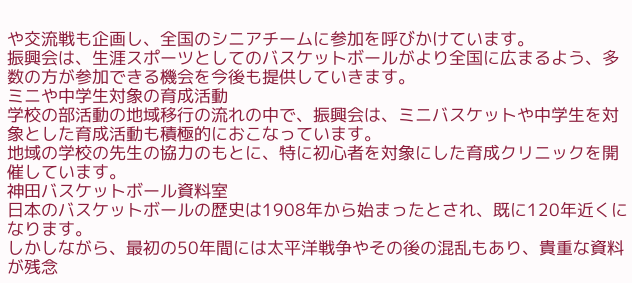や交流戦も企画し、全国のシニアチームに参加を呼びかけています。
振興会は、生涯スポーツとしてのバスケットボールがより全国に広まるよう、多数の方が参加できる機会を今後も提供していきます。
ミニや中学生対象の育成活動
学校の部活動の地域移行の流れの中で、振興会は、ミニバスケットや中学生を対象とした育成活動も積極的におこなっています。
地域の学校の先生の協力のもとに、特に初心者を対象にした育成クリニックを開催しています。
神田バスケットボール資料室
日本のバスケットボールの歴史は1908年から始まったとされ、既に120年近くになります。
しかしながら、最初の50年間には太平洋戦争やその後の混乱もあり、貴重な資料が残念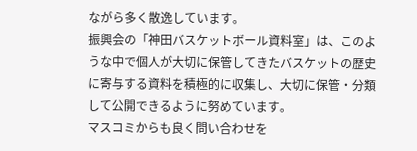ながら多く散逸しています。
振興会の「神田バスケットボール資料室」は、このような中で個人が大切に保管してきたバスケットの歴史に寄与する資料を積極的に収集し、大切に保管・分類して公開できるように努めています。
マスコミからも良く問い合わせを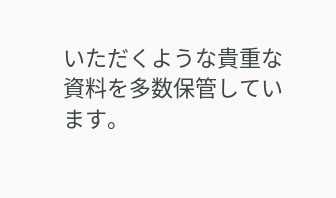いただくような貴重な資料を多数保管しています。